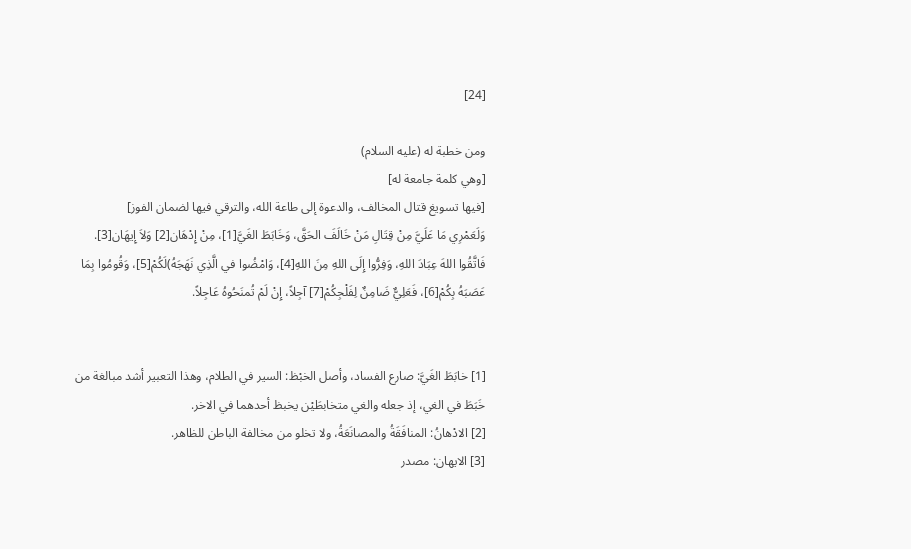[24]

ومن خطبة له (عليه السلام)
[وهي كلمة جامعة له]
[فيها تسويغ قتال المخالف، والدعوة إلى طاعة الله، والترقي فيها لضمان الفوز]
وَلَعَمْرِي مَا عَلَيَّ مِنْ قِتَالِ مَنْ خَالَفَ الحَقَّ، وَخَابَطَ الغَيَّ[1]، مِنْ إِدْهَان[2] وَلاَ إِيهَان[3].
فَاتَّقُوا اللهَ عِبَادَ اللهِ، وَفِرُّوا إِلَى اللهِ مِنَ اللهِ[4]، وَامْضُوا في الَّذِي نَهَجَهُ)لَكُمْ[5]، وَقُومُوا بِمَا عَصَبَهُ بِكُمْ[6]، فَعَلِيٌّ ضَامِنٌ لِفَلْجِكُمْ[7] آجِلاً، إِنْ لَمْ تُمنَحُوهُ عَاجِلاً.


[1] خابَطَ الغَيَّ: صارع الفساد، وأصل الخبْظ: السير في الطلام، وهذا التعبير أشد مبالغة من خَبَطَ في الغي، إذ جعله والغي متخابطَيْن يخبظ أحدهما في الاخر.
[2] الادْهانُ: المنافَقَةُ والمصانَعَةُ، ولا تخلو من مخالفة الباطن للظاهر.
[3] الايهان: مصدر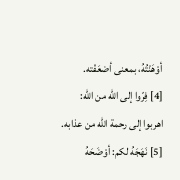أوْهَنْتُهُ، بمعنى أضعَفْته.
[4] فِرّوا إلى الله من الله: اهربوا إلى رحمة الله من عذابه.
[5] نَهَجَهُ لكم: أوْضَحَهُ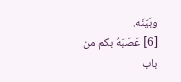وبَيّنَه.
[6] عَصَبَهُ بكم من باب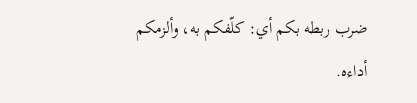ضرب ربطه بكم أي: كلّفكم به، وألزمكم أداءه.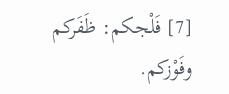[7] فَلْجكم: ظَفَركم وفَوْزكم.